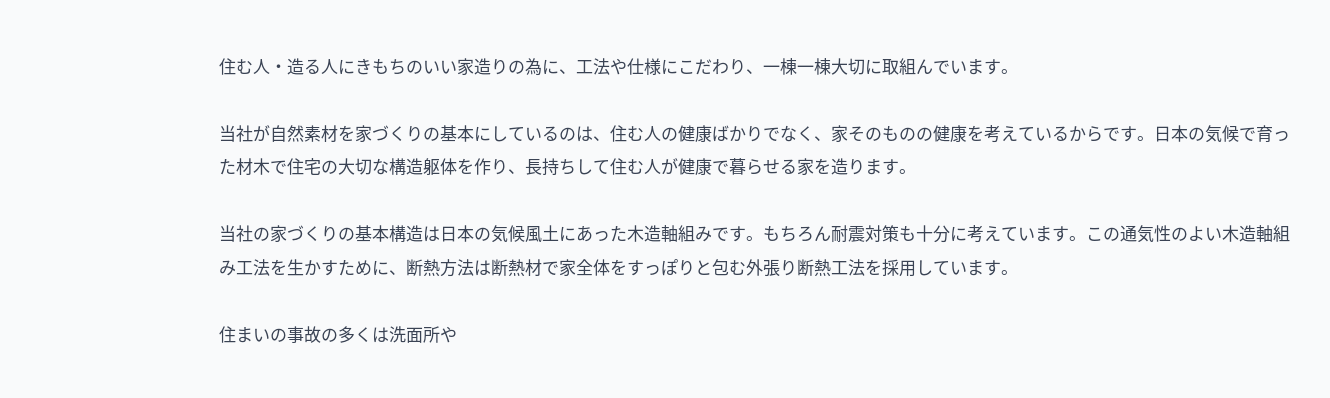住む人・造る人にきもちのいい家造りの為に、工法や仕様にこだわり、一棟一棟大切に取組んでいます。

当社が自然素材を家づくりの基本にしているのは、住む人の健康ばかりでなく、家そのものの健康を考えているからです。日本の気候で育った材木で住宅の大切な構造躯体を作り、長持ちして住む人が健康で暮らせる家を造ります。

当社の家づくりの基本構造は日本の気候風土にあった木造軸組みです。もちろん耐震対策も十分に考えています。この通気性のよい木造軸組み工法を生かすために、断熱方法は断熱材で家全体をすっぽりと包む外張り断熱工法を採用しています。

住まいの事故の多くは洗面所や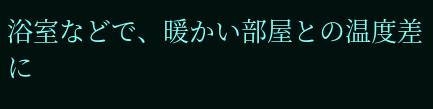浴室などで、暖かい部屋との温度差に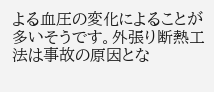よる血圧の変化によることが多いそうです。外張り断熱工法は事故の原因とな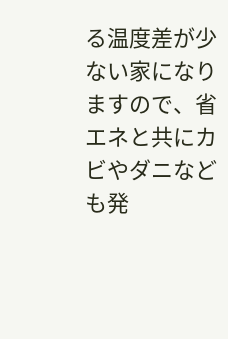る温度差が少ない家になりますので、省エネと共にカビやダニなども発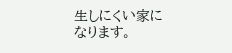生しにくい家になります。